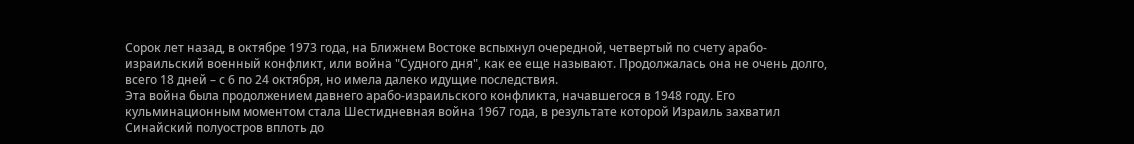Сорок лет назад, в октябре 1973 года, на Ближнем Востоке вспыхнул очередной, четвертый по счету арабо-израильский военный конфликт, или война "Судного дня", как ее еще называют. Продолжалась она не очень долго, всего 18 дней – с 6 по 24 октября, но имела далеко идущие последствия.
Эта война была продолжением давнего арабо-израильского конфликта, начавшегося в 1948 году. Его кульминационным моментом стала Шестидневная война 1967 года, в результате которой Израиль захватил Синайский полуостров вплоть до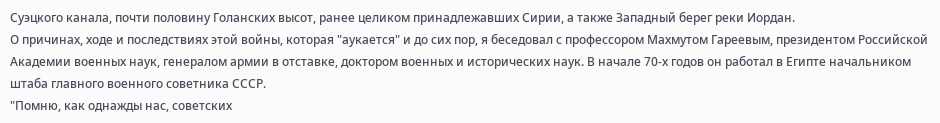Суэцкого канала, почти половину Голанских высот, ранее целиком принадлежавших Сирии, а также Западный берег реки Иордан.
О причинах, ходе и последствиях этой войны, которая "аукается" и до сих пор, я беседовал с профессором Махмутом Гареевым, президентом Российской Академии военных наук, генералом армии в отставке, доктором военных и исторических наук. В начале 70-х годов он работал в Египте начальником штаба главного военного советника СССР.
"Помню, как однажды нас, советских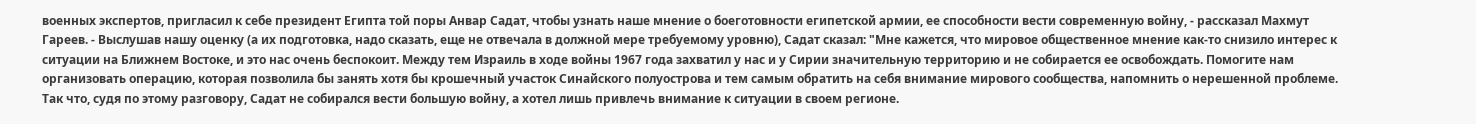военных экспертов, пригласил к себе президент Египта той поры Анвар Садат, чтобы узнать наше мнение о боеготовности египетской армии, ее способности вести современную войну, - рассказал Махмут Гареев. - Выслушав нашу оценку (а их подготовка, надо сказать, еще не отвечала в должной мере требуемому уровню), Садат сказал: "Мне кажется, что мировое общественное мнение как-то снизило интерес к ситуации на Ближнем Востоке, и это нас очень беспокоит. Между тем Израиль в ходе войны 1967 года захватил у нас и у Сирии значительную территорию и не собирается ее освобождать. Помогите нам организовать операцию, которая позволила бы занять хотя бы крошечный участок Синайского полуострова и тем самым обратить на себя внимание мирового сообщества, напомнить о нерешенной проблеме.
Так что, судя по этому разговору, Садат не собирался вести большую войну, а хотел лишь привлечь внимание к ситуации в своем регионе.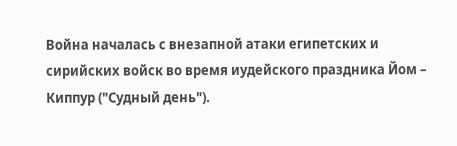Война началась с внезапной атаки египетских и сирийских войск во время иудейского праздника Йом – Киппур ("Судный день").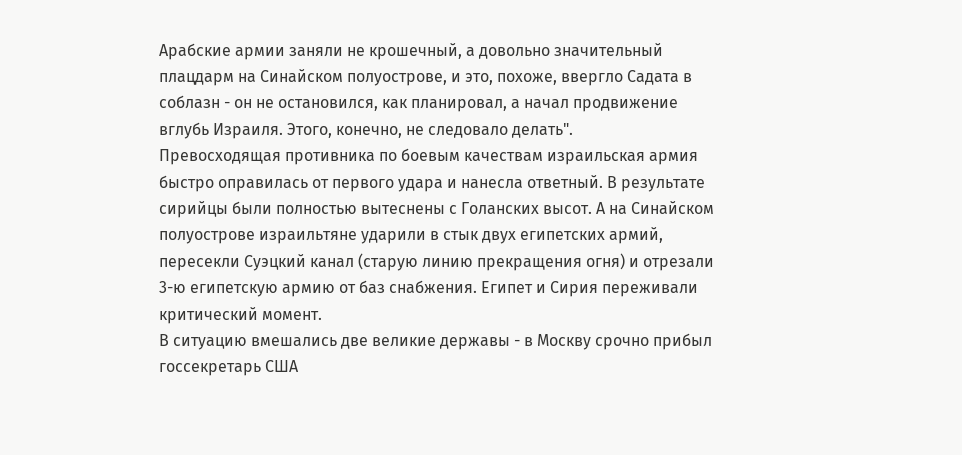Арабские армии заняли не крошечный, а довольно значительный плацдарм на Синайском полуострове, и это, похоже, ввергло Садата в соблазн - он не остановился, как планировал, а начал продвижение вглубь Израиля. Этого, конечно, не следовало делать".
Превосходящая противника по боевым качествам израильская армия быстро оправилась от первого удара и нанесла ответный. В результате сирийцы были полностью вытеснены с Голанских высот. А на Синайском полуострове израильтяне ударили в стык двух египетских армий, пересекли Суэцкий канал (старую линию прекращения огня) и отрезали 3-ю египетскую армию от баз снабжения. Египет и Сирия переживали критический момент.
В ситуацию вмешались две великие державы - в Москву срочно прибыл госсекретарь США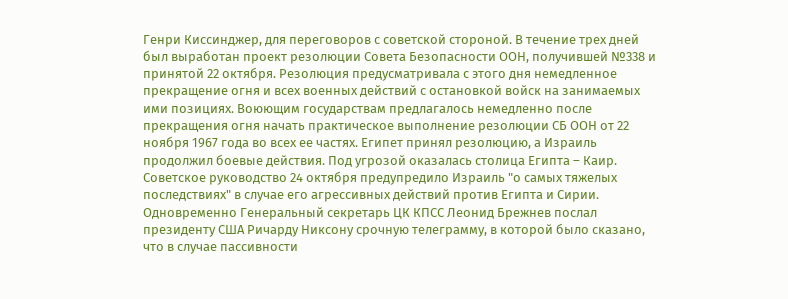Генри Киссинджер, для переговоров с советской стороной. В течение трех дней был выработан проект резолюции Совета Безопасности ООН, получившей №338 и принятой 22 октября. Резолюция предусматривала с этого дня немедленное прекращение огня и всех военных действий с остановкой войск на занимаемых ими позициях. Воюющим государствам предлагалось немедленно после прекращения огня начать практическое выполнение резолюции СБ ООН от 22 ноября 1967 года во всех ее частях. Египет принял резолюцию, а Израиль продолжил боевые действия. Под угрозой оказалась столица Египта – Каир.
Советское руководство 24 октября предупредило Израиль "о самых тяжелых последствиях" в случае его агрессивных действий против Египта и Сирии. Одновременно Генеральный секретарь ЦК КПСС Леонид Брежнев послал президенту США Ричарду Никсону срочную телеграмму, в которой было сказано, что в случае пассивности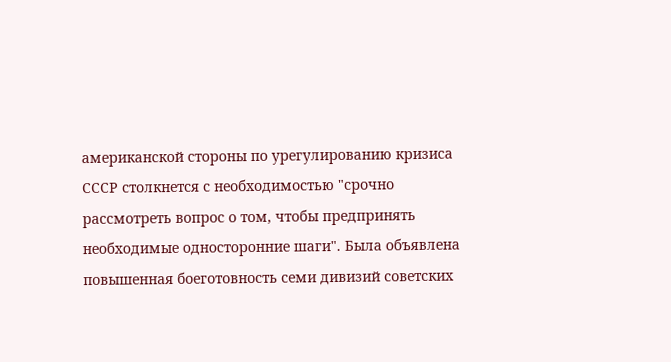американской стороны по урегулированию кризиса СССР столкнется с необходимостью "срочно рассмотреть вопрос о том, чтобы предпринять необходимые односторонние шаги". Была объявлена повышенная боеготовность семи дивизий советских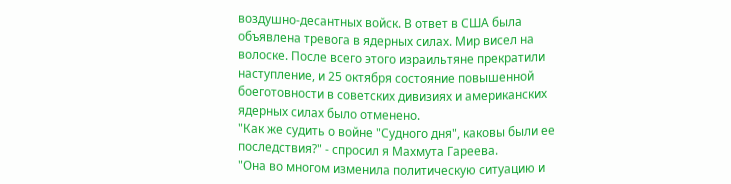воздушно-десантных войск. В ответ в США была объявлена тревога в ядерных силах. Мир висел на волоске. После всего этого израильтяне прекратили наступление, и 25 октября состояние повышенной боеготовности в советских дивизиях и американских ядерных силах было отменено.
"Как же судить о войне "Судного дня", каковы были ее последствия?" - спросил я Махмута Гареева.
"Она во многом изменила политическую ситуацию и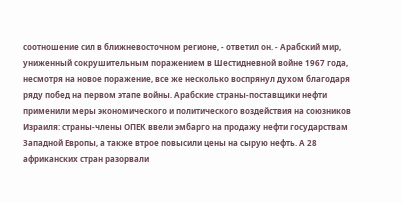соотношение сил в ближневосточном регионе, - ответил он. - Арабский мир, униженный сокрушительным поражением в Шестидневной войне 1967 года, несмотря на новое поражение, все же несколько воспрянул духом благодаря ряду побед на первом этапе войны. Арабские страны-поставщики нефти применили меры экономического и политического воздействия на союзников Израиля: страны-члены ОПЕК ввели эмбарго на продажу нефти государствам Западной Европы, а также втрое повысили цены на сырую нефть. А 28 африканских стран разорвали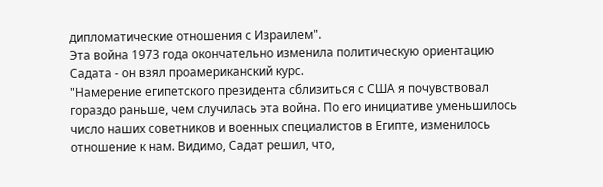дипломатические отношения с Израилем".
Эта война 1973 года окончательно изменила политическую ориентацию Садата - он взял проамериканский курс.
"Намерение египетского президента сблизиться с США я почувствовал гораздо раньше, чем случилась эта война. По его инициативе уменьшилось число наших советников и военных специалистов в Египте, изменилось отношение к нам. Видимо, Садат решил, что,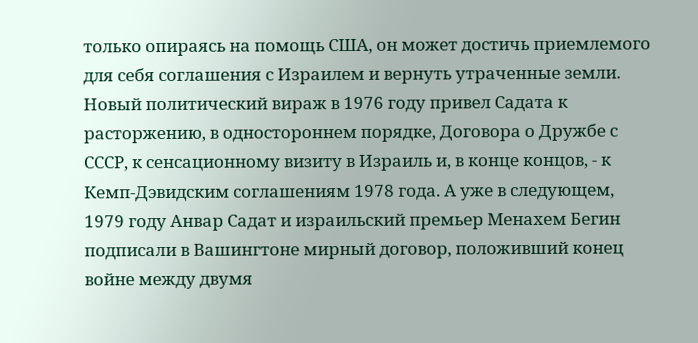только опираясь на помощь США, он может достичь приемлемого для себя соглашения с Израилем и вернуть утраченные земли. Новый политический вираж в 1976 году привел Садата к расторжению, в одностороннем порядке, Договора о Дружбе с СССР, к сенсационному визиту в Израиль и, в конце концов, - к Кемп-Дэвидским соглашениям 1978 года. А уже в следующем, 1979 году Анвар Садат и израильский премьер Менахем Бегин подписали в Вашингтоне мирный договор, положивший конец войне между двумя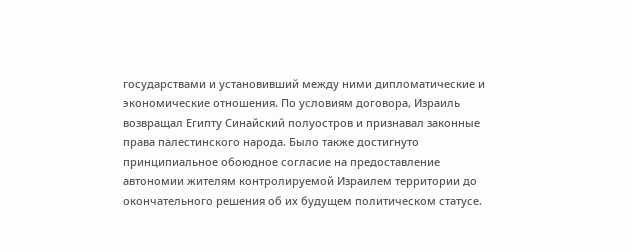государствами и установивший между ними дипломатические и экономические отношения. По условиям договора, Израиль возвращал Египту Синайский полуостров и признавал законные права палестинского народа. Было также достигнуто принципиальное обоюдное согласие на предоставление автономии жителям контролируемой Израилем территории до окончательного решения об их будущем политическом статусе.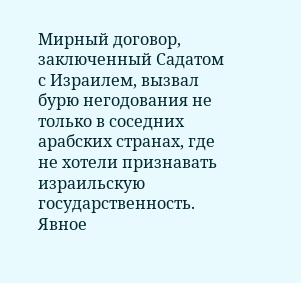Мирный договор, заключенный Садатом с Израилем, вызвал бурю негодования не только в соседних арабских странах, где не хотели признавать израильскую государственность. Явное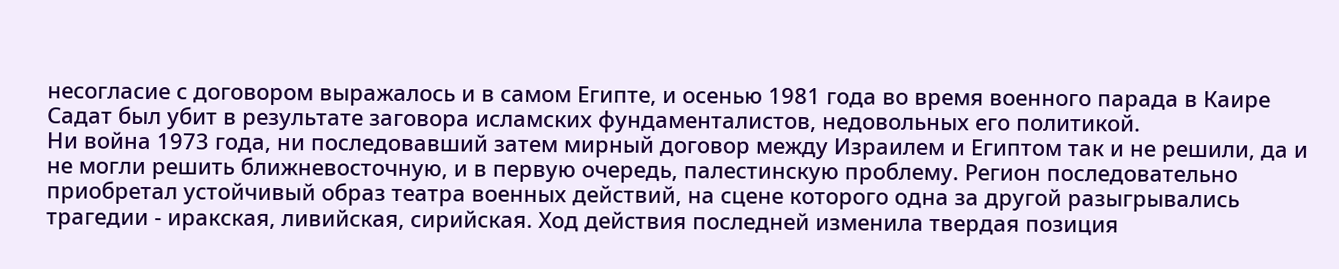несогласие с договором выражалось и в самом Египте, и осенью 1981 года во время военного парада в Каире Садат был убит в результате заговора исламских фундаменталистов, недовольных его политикой.
Ни война 1973 года, ни последовавший затем мирный договор между Израилем и Египтом так и не решили, да и не могли решить ближневосточную, и в первую очередь, палестинскую проблему. Регион последовательно приобретал устойчивый образ театра военных действий, на сцене которого одна за другой разыгрывались трагедии - иракская, ливийская, сирийская. Ход действия последней изменила твердая позиция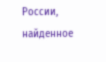России, найденное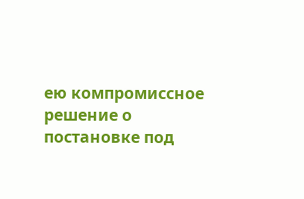ею компромиссное решение о постановке под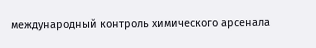международный контроль химического арсенала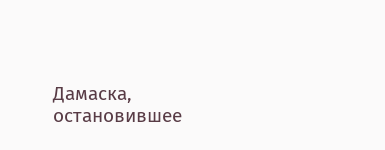Дамаска, остановившее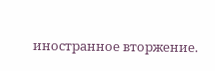иностранное вторжение.